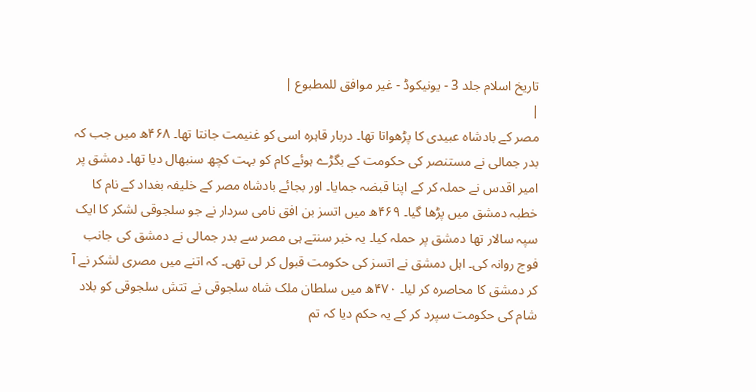تاریخ اسلام جلد 3 - یونیکوڈ - غیر موافق للمطبوع |
|
مصر کے بادشاہ عبیدی کا پڑھواتا تھا۔ دربار قاہرہ اسی کو غنیمت جانتا تھا۔ ۴۶۸ھ میں جب کہ بدر جمالی نے مستنصر کی حکومت کے بگڑے ہوئے کام کو بہت کچھ سنبھال دیا تھا۔ دمشق پر امیر اقدس نے حملہ کر کے اپنا قبضہ جمایا۔ اور بجائے بادشاہ مصر کے خلیفہ بغداد کے نام کا خطبہ دمشق میں پڑھا گیا۔ ۴۶۹ھ میں اتسز بن افق نامی سردار نے جو سلجوقی لشکر کا ایک سپہ سالار تھا دمشق پر حملہ کیا۔ یہ خبر سنتے ہی مصر سے بدر جمالی نے دمشق کی جانب فوج روانہ کی۔ اہل دمشق نے اتسز کی حکومت قبول کر لی تھی۔ کہ اتنے میں مصری لشکر نے آ کر دمشق کا محاصرہ کر لیا۔ ۴۷۰ھ میں سلطان ملک شاہ سلجوقی نے تتش سلجوقی کو بلاد شام کی حکومت سپرد کر کے یہ حکم دیا کہ تم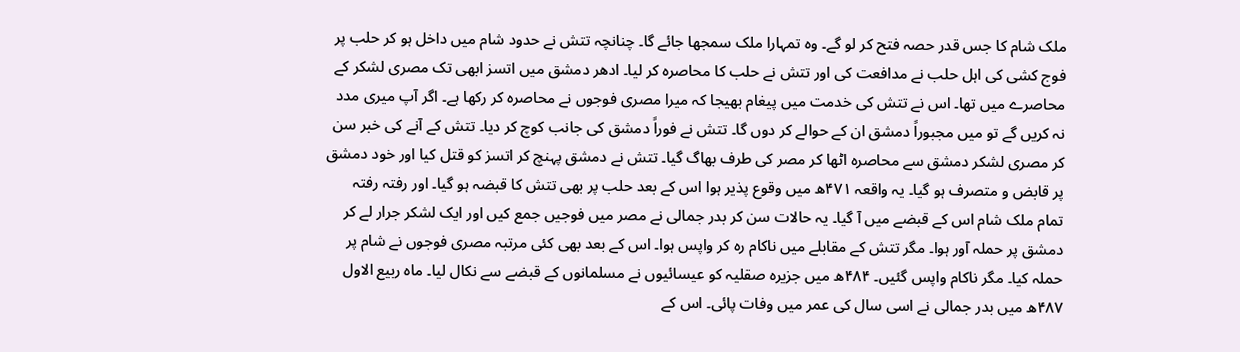ملک شام کا جس قدر حصہ فتح کر لو گے۔ وہ تمہارا ملک سمجھا جائے گا۔ چنانچہ تتش نے حدود شام میں داخل ہو کر حلب پر فوج کشی کی اہل حلب نے مدافعت کی اور تتش نے حلب کا محاصرہ کر لیا۔ ادھر دمشق میں اتسز ابھی تک مصری لشکر کے محاصرے میں تھا۔ اس نے تتش کی خدمت میں پیغام بھیجا کہ میرا مصری فوجوں نے محاصرہ کر رکھا ہے۔ اگر آپ میری مدد نہ کریں گے تو میں مجبوراً دمشق ان کے حوالے کر دوں گا۔ تتش نے فوراً دمشق کی جانب کوچ کر دیا۔ تتش کے آنے کی خبر سن کر مصری لشکر دمشق سے محاصرہ اٹھا کر مصر کی طرف بھاگ گیا۔ تتش نے دمشق پہنچ کر اتسز کو قتل کیا اور خود دمشق پر قابض و متصرف ہو گیا۔ یہ واقعہ ۴۷۱ھ میں وقوع پذیر ہوا اس کے بعد حلب پر بھی تتش کا قبضہ ہو گیا۔ اور رفتہ رفتہ تمام ملک شام اس کے قبضے میں آ گیا۔ یہ حالات سن کر بدر جمالی نے مصر میں فوجیں جمع کیں اور ایک لشکر جرار لے کر دمشق پر حملہ آور ہوا۔ مگر تتش کے مقابلے میں ناکام رہ کر واپس ہوا۔ اس کے بعد بھی کئی مرتبہ مصری فوجوں نے شام پر حملہ کیا۔ مگر ناکام واپس گئیں۔ ۴۸۴ھ میں جزیرہ صقلیہ کو عیسائیوں نے مسلمانوں کے قبضے سے نکال لیا۔ ماہ ربیع الاول ۴۸۷ھ میں بدر جمالی نے اسی سال کی عمر میں وفات پائی۔ اس کے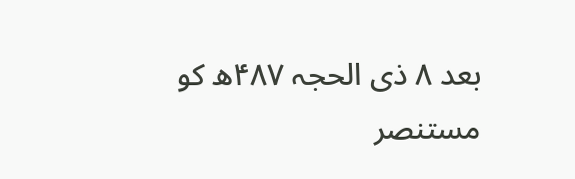بعد ۸ ذی الحجہ ۴۸۷ھ کو مستنصر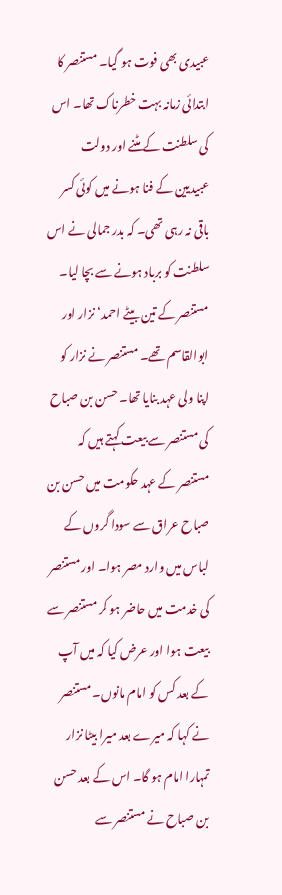عبیدی بھی فوت ہو گیا۔ مستنصر کا ابتدائی زمانہ بہت خطرناک تھا۔ اس کی سلطنت کے مٹنے اور دولت عبیدیین کے فنا ہونے میں کوئی کسر باقی نہ رہی تھی۔ کہ بدر جمالی نے اس سلطنت کو برباد ہونے سے بچا لیا۔ مستنصر کے تین بیٹے احمد‘ نزار اور ابوالقاسم تھے۔ مستنصر نے نزار کو اپنا ولی عہد بنایا تھا۔ حسن بن صباح کی مستنصر سے بیعت کہتے ہیں کہ مستنصر کے عہد حکومت میں حسن بن صباح عراق سے سودا گروں کے لباس میں وارد مصر ہوا۔ اور مستنصر کی خدمت میں حاضر ہو کر مستنصر سے بیعت ہوا اور عرض کیا کہ میں آپ کے بعد کس کو امام مانوں۔ مستنصر نے کہا کہ میرے بعد میرا بیٹا نزار تمہارا امام ہو گا۔ اس کے بعد حسن بن صباح نے مستنصر سے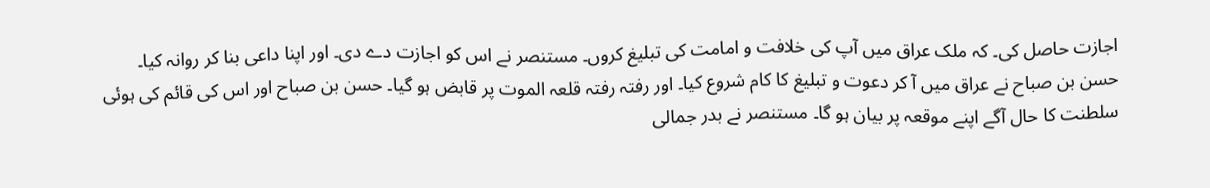اجازت حاصل کی۔ کہ ملک عراق میں آپ کی خلافت و امامت کی تبلیغ کروں۔ مستنصر نے اس کو اجازت دے دی۔ اور اپنا داعی بنا کر روانہ کیا۔ حسن بن صباح نے عراق میں آ کر دعوت و تبلیغ کا کام شروع کیا۔ اور رفتہ رفتہ قلعہ الموت پر قابض ہو گیا۔ حسن بن صباح اور اس کی قائم کی ہوئی سلطنت کا حال آگے اپنے موقعہ پر بیان ہو گا۔ مستنصر نے بدر جمالی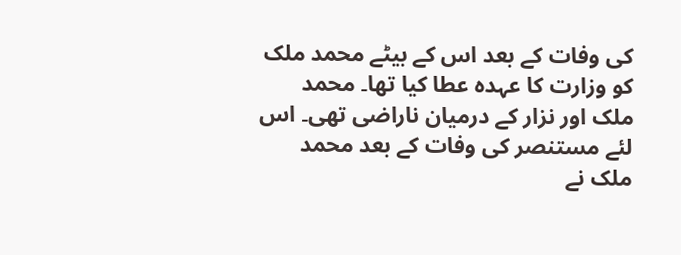کی وفات کے بعد اس کے بیٹے محمد ملک کو وزارت کا عہدہ عطا کیا تھا۔ محمد ملک اور نزار کے درمیان ناراضی تھی۔ اس لئے مستنصر کی وفات کے بعد محمد ملک نے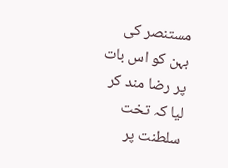مستنصر کی بہن کو اس بات پر رضا مند کر لیا کہ تخت سلطنت پر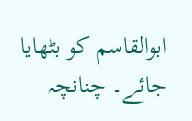ابوالقاسم کو بٹھایا جائے۔ چنانچہ